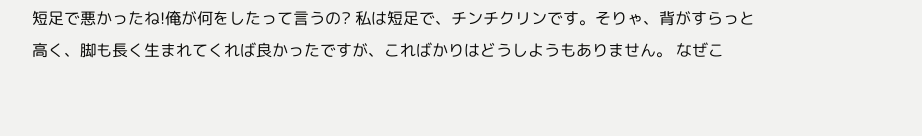短足で悪かったね!俺が何をしたって言うの? 私は短足で、チンチクリンです。そりゃ、背がすらっと高く、脚も長く生まれてくれば良かったですが、こればかりはどうしようもありません。 なぜこ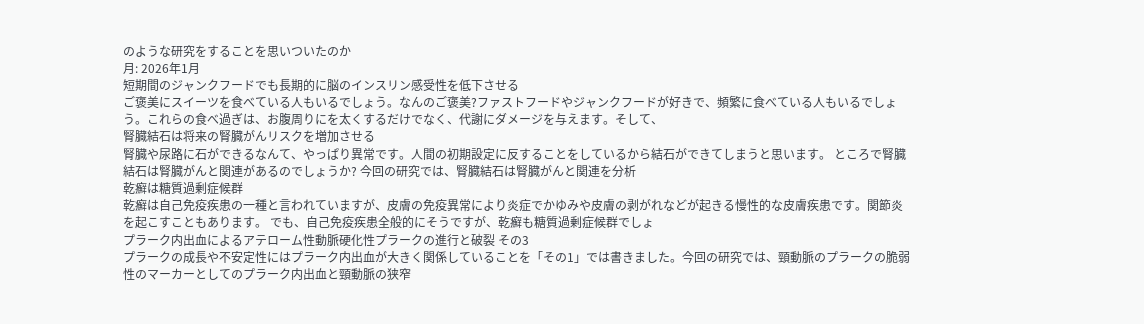のような研究をすることを思いついたのか
月: 2026年1月
短期間のジャンクフードでも長期的に脳のインスリン感受性を低下させる
ご褒美にスイーツを食べている人もいるでしょう。なんのご褒美?ファストフードやジャンクフードが好きで、頻繁に食べている人もいるでしょう。これらの食べ過ぎは、お腹周りにを太くするだけでなく、代謝にダメージを与えます。そして、
腎臓結石は将来の腎臓がんリスクを増加させる
腎臓や尿路に石ができるなんて、やっぱり異常です。人間の初期設定に反することをしているから結石ができてしまうと思います。 ところで腎臓結石は腎臓がんと関連があるのでしょうか? 今回の研究では、腎臓結石は腎臓がんと関連を分析
乾癬は糖質過剰症候群
乾癬は自己免疫疾患の一種と言われていますが、皮膚の免疫異常により炎症でかゆみや皮膚の剥がれなどが起きる慢性的な皮膚疾患です。関節炎を起こすこともあります。 でも、自己免疫疾患全般的にそうですが、乾癬も糖質過剰症候群でしょ
プラーク内出血によるアテローム性動脈硬化性プラークの進行と破裂 その3
プラークの成長や不安定性にはプラーク内出血が大きく関係していることを「その1」では書きました。今回の研究では、頸動脈のプラークの脆弱性のマーカーとしてのプラーク内出血と頸動脈の狭窄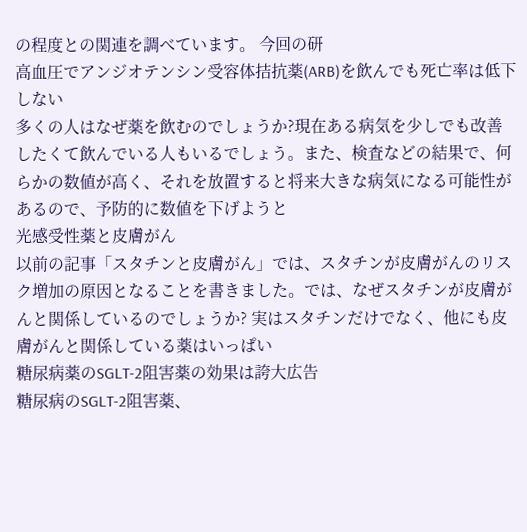の程度との関連を調べています。 今回の研
高血圧でアンジオテンシン受容体拮抗薬(ARB)を飲んでも死亡率は低下しない
多くの人はなぜ薬を飲むのでしょうか?現在ある病気を少しでも改善したくて飲んでいる人もいるでしょう。また、検査などの結果で、何らかの数値が高く、それを放置すると将来大きな病気になる可能性があるので、予防的に数値を下げようと
光感受性薬と皮膚がん
以前の記事「スタチンと皮膚がん」では、スタチンが皮膚がんのリスク増加の原因となることを書きました。では、なぜスタチンが皮膚がんと関係しているのでしょうか? 実はスタチンだけでなく、他にも皮膚がんと関係している薬はいっぱい
糖尿病薬のSGLT-2阻害薬の効果は誇大広告
糖尿病のSGLT-2阻害薬、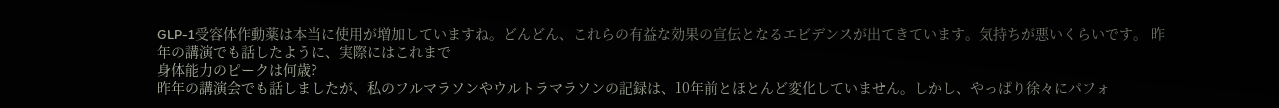GLP-1受容体作動薬は本当に使用が増加していますね。どんどん、これらの有益な効果の宣伝となるエビデンスが出てきています。気持ちが悪いくらいです。 昨年の講演でも話したように、実際にはこれまで
身体能力のピークは何歳?
昨年の講演会でも話しましたが、私のフルマラソンやウルトラマラソンの記録は、10年前とほとんど変化していません。しかし、やっぱり徐々にパフォ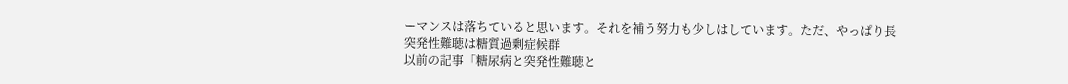ーマンスは落ちていると思います。それを補う努力も少しはしています。ただ、やっぱり長
突発性難聴は糖質過剰症候群
以前の記事「糖尿病と突発性難聴と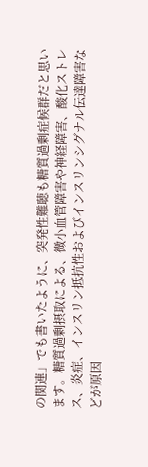の関連」でも書いたように、突発性難聴も糖質過剰症候群だと思います。糖質過剰摂取による、微小血管障害や神経障害、酸化ストレス、炎症、インスリン抵抗性およびインスリンシグナル伝達障害などが原因